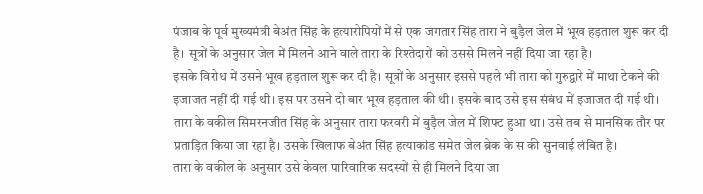पंजाब के पूर्व मुख्यमंत्री बेअंत सिंह के हत्यारोपियों में से एक जगतार सिंह तारा ने बुड़ैल जेल में भूख हड़ताल शुरू कर दी है। सूत्रों के अनुसार जेल में मिलने आने वाले तारा के रिश्तेदारों को उससे मिलने नहीं दिया जा रहा है।
इसके विरोध में उसने भूख हड़ताल शुरू कर दी है। सूत्रों के अनुसार इससे पहले भी तारा को गुरुद्वारे में माथा टेकने की इजाजत नहीं दी गई थी। इस पर उसने दो बार भूख हड़ताल की थी। इसके बाद उसे इस संबंध में इजाजत दी गई थी।
तारा के वकील सिमरनजीत सिंह के अनुसार तारा फरवरी में बुड़ैल जेल में शिफ्ट हुआ था। उसे तब से मानसिक तौर पर प्रताड़ित किया जा रहा है। उसके खिलाफ बेअंत सिंह हत्याकांड समेत जेल ब्रेक के स की सुनवाई लंबित है।
तारा के वकील के अनुसार उसे केवल पारिवारिक सदस्यों से ही मिलने दिया जा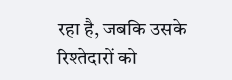रहा है, जबकि उसके रिश्तेदारों को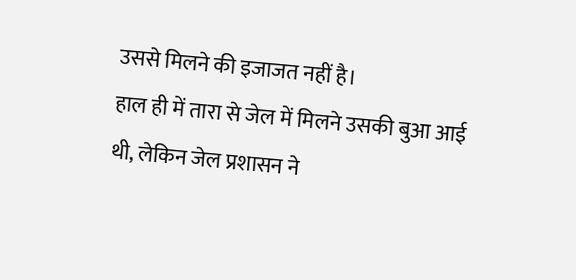उससे मिलने की इजाजत नहीं है।
हाल ही में तारा से जेल में मिलने उसकी बुआ आई थी, लेकिन जेल प्रशासन ने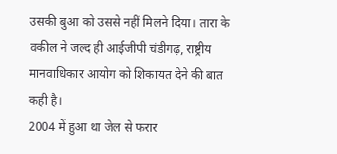उसकी बुआ को उससे नहीं मिलने दिया। तारा के वकील ने जल्द ही आईजीपी चंडीगढ़, राष्ट्रीय मानवाधिकार आयोग को शिकायत देने की बात कही है।
2004 में हुआ था जेल से फरार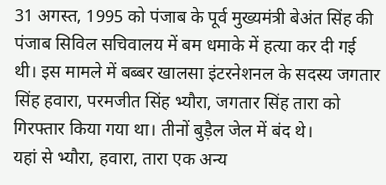31 अगस्त, 1995 को पंजाब के पूर्व मुख्यमंत्री बेअंत सिंह की पंजाब सिविल सचिवालय में बम धमाके में हत्या कर दी गई थी। इस मामले में बब्बर खालसा इंटरनेशनल के सदस्य जगतार सिंह हवारा, परमजीत सिंह भ्यौरा, जगतार सिंह तारा को गिरफ्तार किया गया था। तीनों बुड़ैल जेल में बंद थे।
यहां से भ्यौरा, हवारा, तारा एक अन्य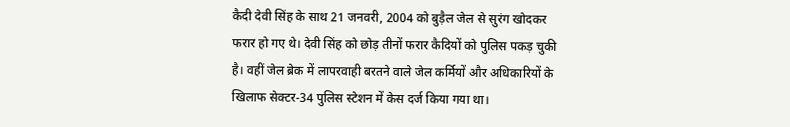कैदी देवी सिंह के साथ 21 जनवरी, 2004 को बुड़ैल जेल से सुरंग खोदकर फरार हो गए थे। देवी सिंह को छोड़ तीनों फरार कैदियों को पुलिस पकड़ चुकी है। वहीं जेल ब्रेक में लापरवाही बरतने वाले जेल कर्मियों और अधिकारियों के खिलाफ सेक्टर-34 पुलिस स्टेशन में केस दर्ज किया गया था।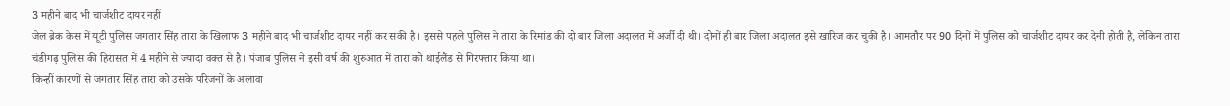3 महीने बाद भी चार्जशीट दायर नहीं
जेल ब्रेक केस में यूटी पुलिस जगतार सिंह तारा के खिलाफ 3 महीने बाद भी चार्जशीट दायर नहीं कर सकी है। इससे पहले पुलिस ने तारा के रिमांड की दो बार जिला अदालत में अर्जी दी थी। दोनों ही बार जिला अदालत इसे खारिज कर चुकी है। आमतौर पर 90 दिनों में पुलिस को चार्जशीट दायर कर देनी होती है, लेकिन तारा चंडीगढ़ पुलिस की हिरासत में 4 महीने से ज्यादा वक्त से है। पंजाब पुलिस ने इसी वर्ष की शुरुआत में तारा को थाईलैंड से गिरफ्तार किया था।
किन्हीं कारणों से जगतार सिंह तारा को उसके परिजनों के अलावा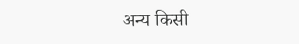अन्य किसी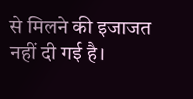से मिलने की इजाजत नहीं दी गई है।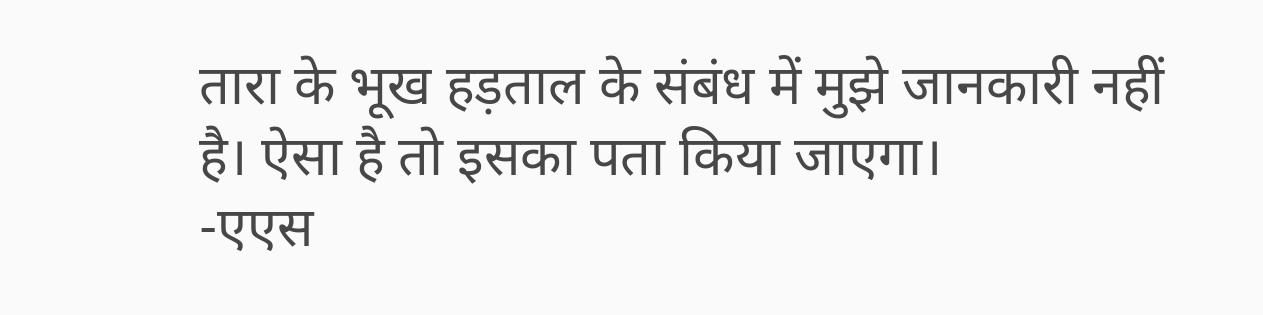तारा के भूख हड़ताल के संबंध में मुझे जानकारी नहीं है। ऐसा है तो इसका पता किया जाएगा।
-एएस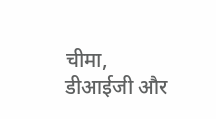चीमा, डीआईजी और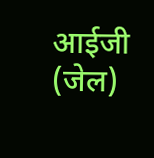आईजी (जेल)